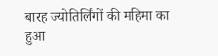बारह ज्योतिर्लिंगों की महिमा का हुआ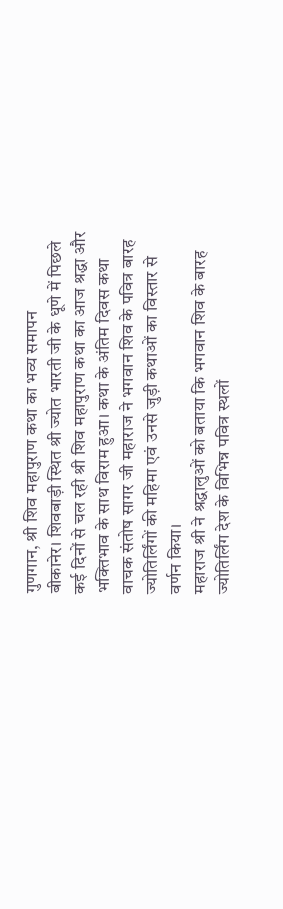गुणगान, श्री शिव महापुराण कथा का भव्य समापन
बीकानेर। शिवबाड़ी स्थित श्री ज्योत भारती जी के धूणे में पिछले कई दिनों से चल रही श्री शिव महापुराण कथा का आज श्रद्धा और भक्तिभाव के साथ विराम हुआ। कथा के अंतिम दिवस कथा वाचक संतोष सागर जी महाराज ने भगवान शिव के पवित्र बारह ज्योतिर्लिंगों की महिमा एवं उनसे जुड़ी कथाओं का विस्तार से वर्णन किया।
महाराज श्री ने श्रद्धालुओं को बताया कि भगवान शिव के बारह ज्योतिर्लिंग देश के विभिन्न पवित्र स्थलों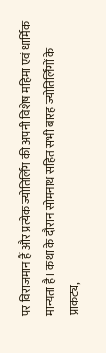पर विराजमान हैं और प्रत्येक ज्योतिर्लिंग की अपनी विशेष महिमा एवं धार्मिक मान्यता है। कथा के दौरान सोमनाथ सहित सभी बारह ज्योतिर्लिंगों के प्राकट्य,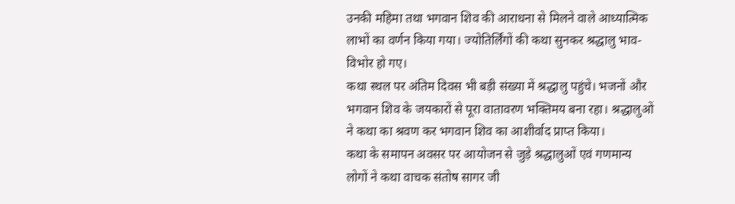उनकी महिमा तथा भगवान शिव की आराधना से मिलने वाले आध्यात्मिक लाभों का वर्णन किया गया। ज्योतिर्लिंगों की कथा सुनकर श्रद्धालु भाव-विभोर हो गए।
कथा स्थल पर अंतिम दिवस भी बड़ी संख्या में श्रद्धालु पहुंचे। भजनों और भगवान शिव के जयकारों से पूरा वातावरण भक्तिमय बना रहा। श्रद्धालुओं ने कथा का श्रवण कर भगवान शिव का आशीर्वाद प्राप्त किया।
कथा के समापन अवसर पर आयोजन से जुड़े श्रद्धालुओं एवं गणमान्य लोगों ने कथा वाचक संतोष सागर जी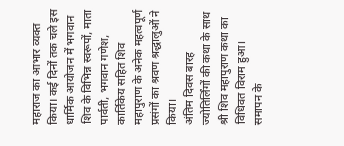महाराज का आभार व्यक्त किया। कई दिनों तक चले इस धार्मिक आयोजन में भगवान शिव के विभिन्न स्वरूपों, माता पार्वती, भगवान गणेश, कार्तिकेय सहित शिव महापुराण के अनेक महत्वपूर्ण प्रसंगों का श्रवण श्रद्धालुओं ने किया।
अंतिम दिवस बारह ज्योतिर्लिंगों की कथा के साथ श्री शिव महापुराण कथा का विधिवत विराम हुआ। समापन के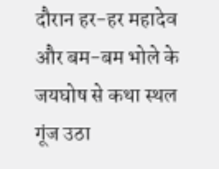दौरान हर-हर महादेव और बम-बम भोले के जयघोष से कथा स्थल गूंज उठा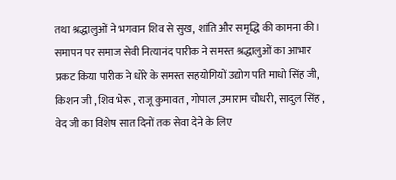तथा श्रद्धालुओं ने भगवान शिव से सुख, शांति और समृद्धि की कामना की। समापन पर समाज सेवी नित्यानंद पारीक ने समस्त श्रद्धालुओं का आभार प्रकट किया पारीक ने धोरे के समस्त सहयोगियों उद्योग पति माधो सिंह जी, किशन जी , शिव भेरू , राजू कुमावत , गोपाल ,उमाराम चौधरी, सादुल सिंह , वेद जी का विशेष सात दिनों तक सेवा देने के लिए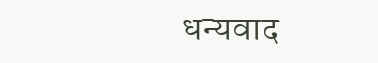धन्यवाद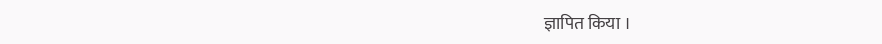ज्ञापित किया ।